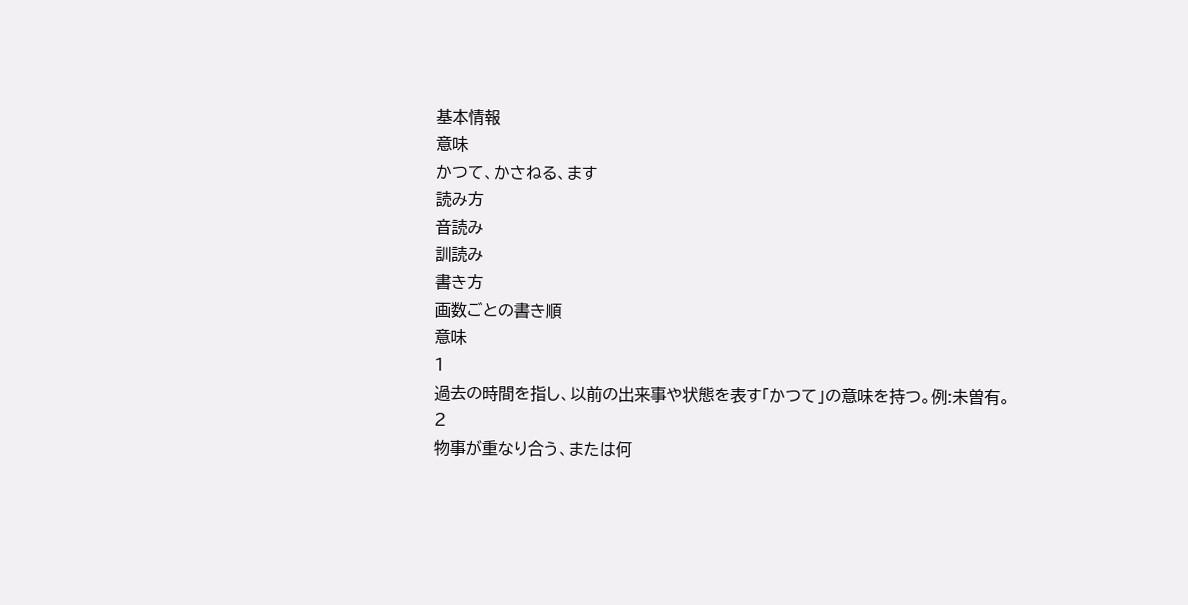基本情報
意味
かつて、かさねる、ます
読み方
音読み
訓読み
書き方
画数ごとの書き順
意味
1
過去の時間を指し、以前の出来事や状態を表す「かつて」の意味を持つ。例:未曽有。
2
物事が重なり合う、または何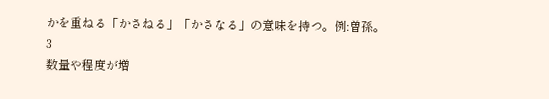かを重ねる「かさねる」「かさなる」の意味を持つ。例:曽孫。
3
数量や程度が増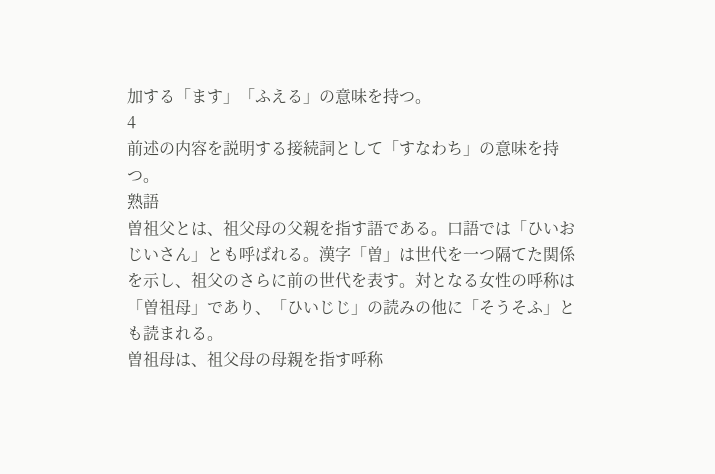加する「ます」「ふえる」の意味を持つ。
4
前述の内容を説明する接続詞として「すなわち」の意味を持つ。
熟語
曽祖父とは、祖父母の父親を指す語である。口語では「ひいおじいさん」とも呼ばれる。漢字「曽」は世代を一つ隔てた関係を示し、祖父のさらに前の世代を表す。対となる女性の呼称は「曽祖母」であり、「ひいじじ」の読みの他に「そうそふ」とも読まれる。
曽祖母は、祖父母の母親を指す呼称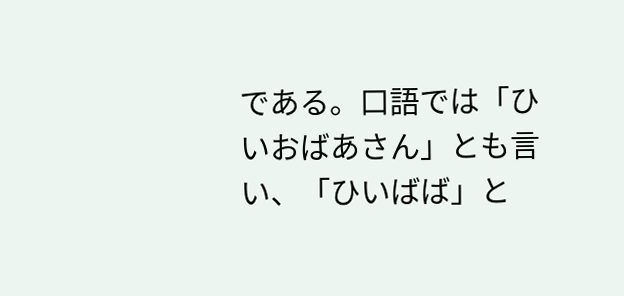である。口語では「ひいおばあさん」とも言い、「ひいばば」と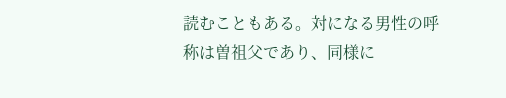読むこともある。対になる男性の呼称は曽祖父であり、同様に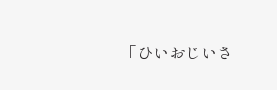「ひいおじいさ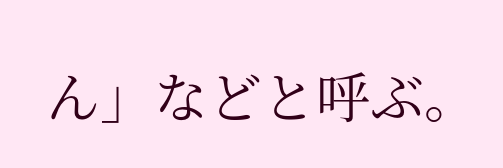ん」などと呼ぶ。